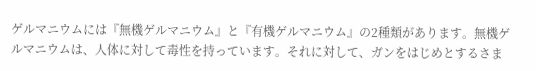ゲルマニウムには『無機ゲルマニウム』と『有機ゲルマニウム』の2種類があります。無機ゲルマニウムは、人体に対して毒性を持っています。それに対して、ガンをはじめとするさま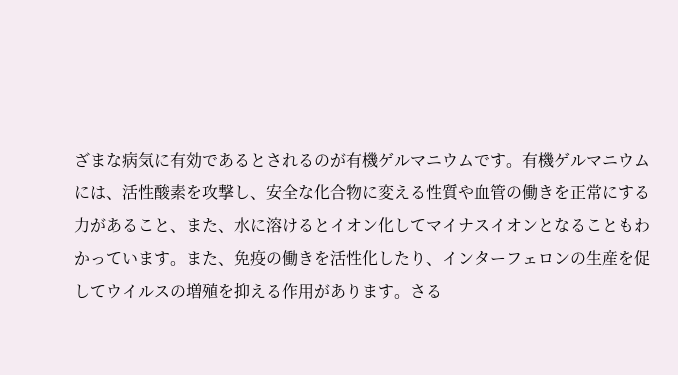ざまな病気に有効であるとされるのが有機ゲルマニウムです。有機ゲルマニウムには、活性酸素を攻撃し、安全な化合物に変える性質や血管の働きを正常にする力があること、また、水に溶けるとイオン化してマイナスイオンとなることもわかっています。また、免疫の働きを活性化したり、インターフェロンの生産を促してウイルスの増殖を抑える作用があります。さる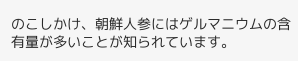のこしかけ、朝鮮人参にはゲルマニウムの含有量が多いことが知られています。